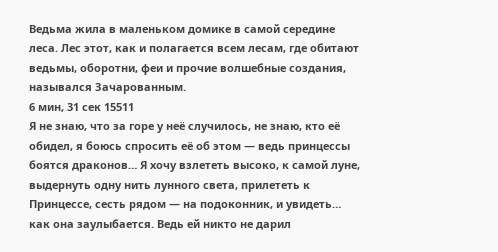Ведьма жила в маленьком домике в самой середине леса. Лес этот, как и полагается всем лесам, где обитают ведьмы, оборотни, феи и прочие волшебные создания, назывался Зачарованным.
6 мин, 31 сек 15511
Я не знаю, что за горе у неё случилось, не знаю, кто её обидел, я боюсь спросить её об этом — ведь принцессы боятся драконов… Я хочу взлететь высоко, к самой луне, выдернуть одну нить лунного света, прилететь к Принцессе, сесть рядом — на подоконник, и увидеть… как она заулыбается. Ведь ей никто не дарил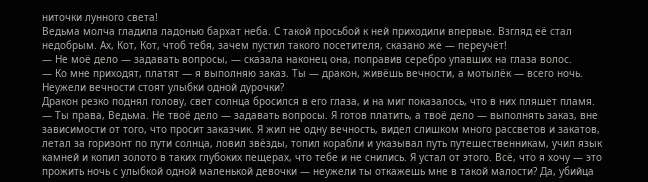ниточки лунного света!
Ведьма молча гладила ладонью бархат неба. С такой просьбой к ней приходили впервые. Взгляд её стал недобрым. Ах, Кот, Кот, чтоб тебя, зачем пустил такого посетителя, сказано же — переучёт!
— Не моё дело — задавать вопросы, — сказала наконец она, поправив серебро упавших на глаза волос.
— Ко мне приходят, платят — я выполняю заказ. Ты — дракон, живёшь вечности, а мотылёк — всего ночь. Неужели вечности стоят улыбки одной дурочки?
Дракон резко поднял голову, свет солнца бросился в его глаза, и на миг показалось, что в них пляшет пламя.
— Ты права, Ведьма. Не твоё дело — задавать вопросы. Я готов платить, а твоё дело — выполнять заказ, вне зависимости от того, что просит заказчик. Я жил не одну вечность, видел слишком много рассветов и закатов, летал за горизонт по пути солнца, ловил звёзды, топил корабли и указывал путь путешественникам, учил язык камней и копил золото в таких глубоких пещерах, что тебе и не снились. Я устал от этого. Всё, что я хочу — это прожить ночь с улыбкой одной маленькой девочки — неужели ты откажешь мне в такой малости? Да, убийца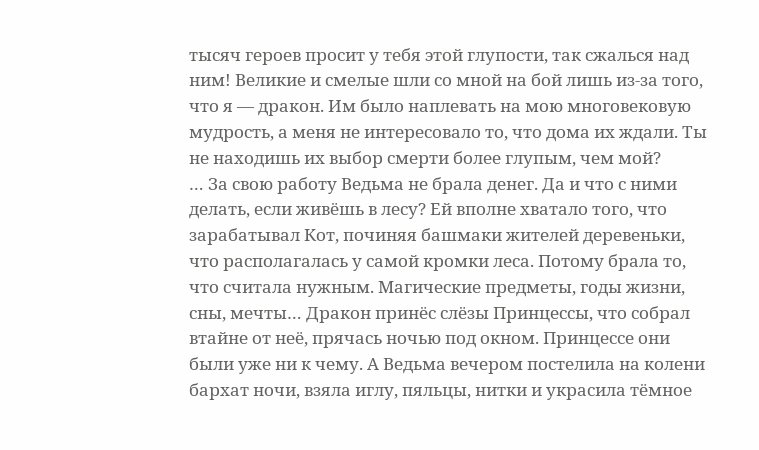тысяч героев просит у тебя этой глупости, так сжалься над ним! Великие и смелые шли со мной на бой лишь из-за того, что я — дракон. Им было наплевать на мою многовековую мудрость, а меня не интересовало то, что дома их ждали. Ты не находишь их выбор смерти более глупым, чем мой?
… За свою работу Ведьма не брала денег. Да и что с ними делать, если живёшь в лесу? Ей вполне хватало того, что зарабатывал Кот, починяя башмаки жителей деревеньки, что располагалась у самой кромки леса. Потому брала то, что считала нужным. Магические предметы, годы жизни, сны, мечты… Дракон принёс слёзы Принцессы, что собрал втайне от неё, прячась ночью под окном. Принцессе они были уже ни к чему. А Ведьма вечером постелила на колени бархат ночи, взяла иглу, пяльцы, нитки и украсила тёмное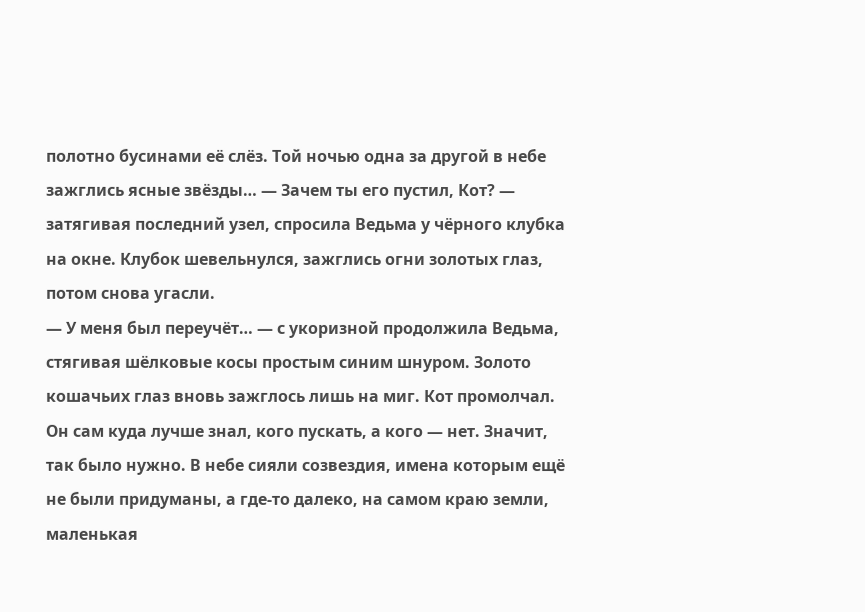полотно бусинами её слёз. Той ночью одна за другой в небе зажглись ясные звёзды… — Зачем ты его пустил, Кот? — затягивая последний узел, спросила Ведьма у чёрного клубка на окне. Клубок шевельнулся, зажглись огни золотых глаз, потом снова угасли.
— У меня был переучёт… — с укоризной продолжила Ведьма, стягивая шёлковые косы простым синим шнуром. Золото кошачьих глаз вновь зажглось лишь на миг. Кот промолчал. Он сам куда лучше знал, кого пускать, а кого — нет. Значит, так было нужно. В небе сияли созвездия, имена которым ещё не были придуманы, а где-то далеко, на самом краю земли, маленькая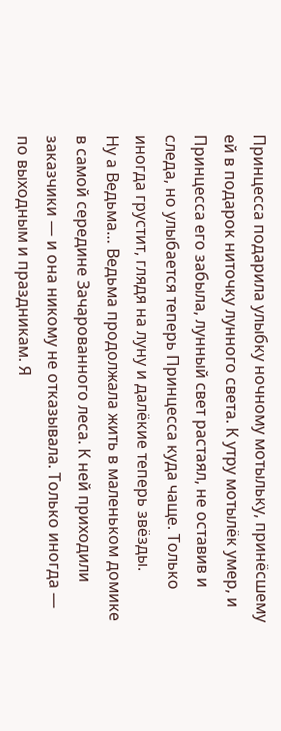Принцесса подарила улыбку ночному мотыльку, принёсшему ей в подарок ниточку лунного света. К утру мотылёк умер, и Принцесса его забыла, лунный свет растаял, не оставив и следа, но улыбается теперь Принцесса куда чаще. Только иногда грустит, глядя на луну и далёкие теперь звёзды.
Ну а Ведьма… Ведьма продолжала жить в маленьком домике в самой середине Зачарованного леса. К ней приходили заказчики — и она никому не отказывала. Только иногда — по выходным и праздникам. Я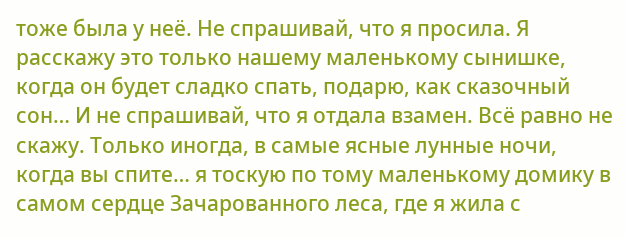тоже была у неё. Не спрашивай, что я просила. Я расскажу это только нашему маленькому сынишке, когда он будет сладко спать, подарю, как сказочный сон… И не спрашивай, что я отдала взамен. Всё равно не скажу. Только иногда, в самые ясные лунные ночи, когда вы спите… я тоскую по тому маленькому домику в самом сердце Зачарованного леса, где я жила с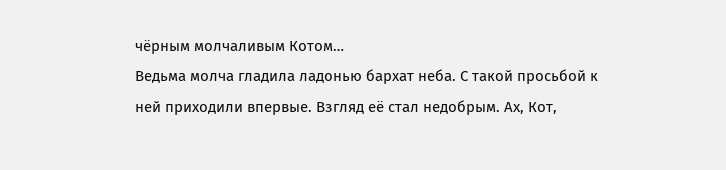чёрным молчаливым Котом…
Ведьма молча гладила ладонью бархат неба. С такой просьбой к ней приходили впервые. Взгляд её стал недобрым. Ах, Кот,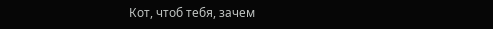Кот, чтоб тебя, зачем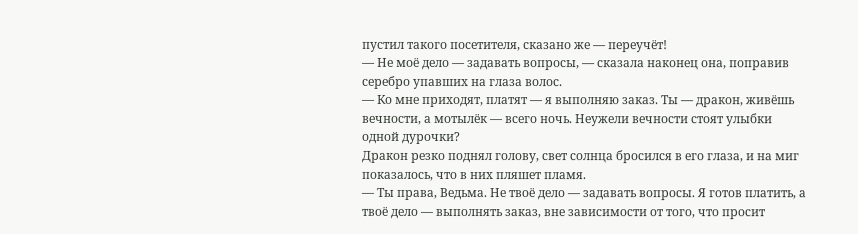пустил такого посетителя, сказано же — переучёт!
— Не моё дело — задавать вопросы, — сказала наконец она, поправив серебро упавших на глаза волос.
— Ко мне приходят, платят — я выполняю заказ. Ты — дракон, живёшь вечности, а мотылёк — всего ночь. Неужели вечности стоят улыбки одной дурочки?
Дракон резко поднял голову, свет солнца бросился в его глаза, и на миг показалось, что в них пляшет пламя.
— Ты права, Ведьма. Не твоё дело — задавать вопросы. Я готов платить, а твоё дело — выполнять заказ, вне зависимости от того, что просит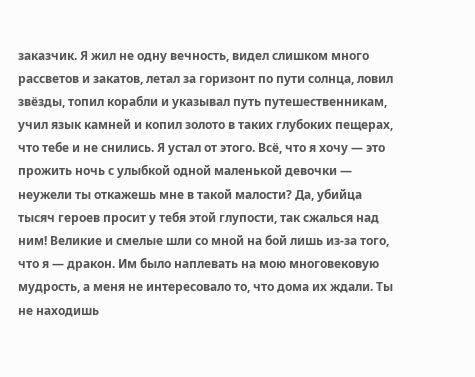заказчик. Я жил не одну вечность, видел слишком много рассветов и закатов, летал за горизонт по пути солнца, ловил звёзды, топил корабли и указывал путь путешественникам, учил язык камней и копил золото в таких глубоких пещерах, что тебе и не снились. Я устал от этого. Всё, что я хочу — это прожить ночь с улыбкой одной маленькой девочки — неужели ты откажешь мне в такой малости? Да, убийца тысяч героев просит у тебя этой глупости, так сжалься над ним! Великие и смелые шли со мной на бой лишь из-за того, что я — дракон. Им было наплевать на мою многовековую мудрость, а меня не интересовало то, что дома их ждали. Ты не находишь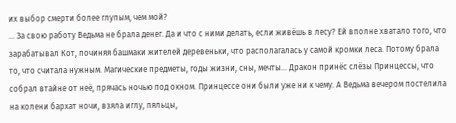их выбор смерти более глупым, чем мой?
… За свою работу Ведьма не брала денег. Да и что с ними делать, если живёшь в лесу? Ей вполне хватало того, что зарабатывал Кот, починяя башмаки жителей деревеньки, что располагалась у самой кромки леса. Потому брала то, что считала нужным. Магические предметы, годы жизни, сны, мечты… Дракон принёс слёзы Принцессы, что собрал втайне от неё, прячась ночью под окном. Принцессе они были уже ни к чему. А Ведьма вечером постелила на колени бархат ночи, взяла иглу, пяльцы,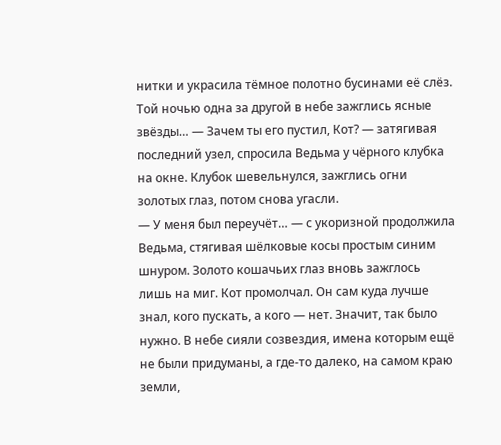нитки и украсила тёмное полотно бусинами её слёз. Той ночью одна за другой в небе зажглись ясные звёзды… — Зачем ты его пустил, Кот? — затягивая последний узел, спросила Ведьма у чёрного клубка на окне. Клубок шевельнулся, зажглись огни золотых глаз, потом снова угасли.
— У меня был переучёт… — с укоризной продолжила Ведьма, стягивая шёлковые косы простым синим шнуром. Золото кошачьих глаз вновь зажглось лишь на миг. Кот промолчал. Он сам куда лучше знал, кого пускать, а кого — нет. Значит, так было нужно. В небе сияли созвездия, имена которым ещё не были придуманы, а где-то далеко, на самом краю земли,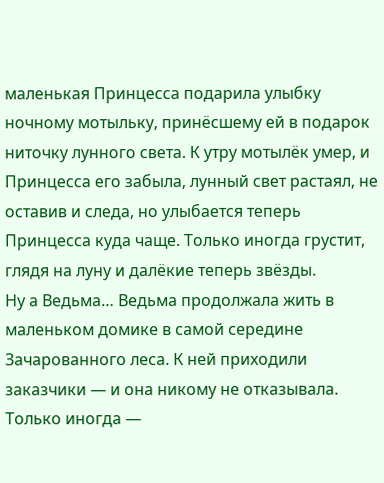маленькая Принцесса подарила улыбку ночному мотыльку, принёсшему ей в подарок ниточку лунного света. К утру мотылёк умер, и Принцесса его забыла, лунный свет растаял, не оставив и следа, но улыбается теперь Принцесса куда чаще. Только иногда грустит, глядя на луну и далёкие теперь звёзды.
Ну а Ведьма… Ведьма продолжала жить в маленьком домике в самой середине Зачарованного леса. К ней приходили заказчики — и она никому не отказывала. Только иногда —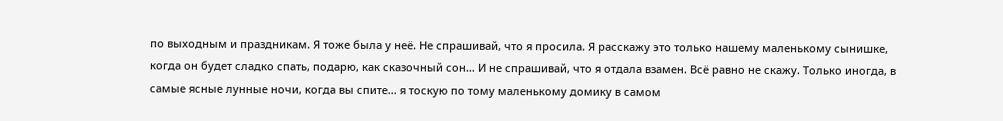по выходным и праздникам. Я тоже была у неё. Не спрашивай, что я просила. Я расскажу это только нашему маленькому сынишке, когда он будет сладко спать, подарю, как сказочный сон… И не спрашивай, что я отдала взамен. Всё равно не скажу. Только иногда, в самые ясные лунные ночи, когда вы спите… я тоскую по тому маленькому домику в самом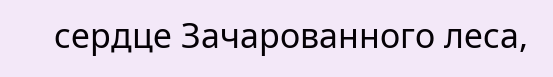сердце Зачарованного леса,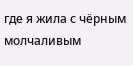где я жила с чёрным молчаливым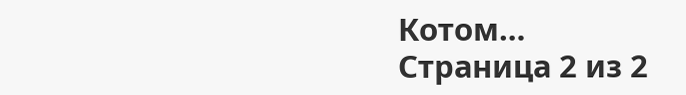Котом…
Страница 2 из 2